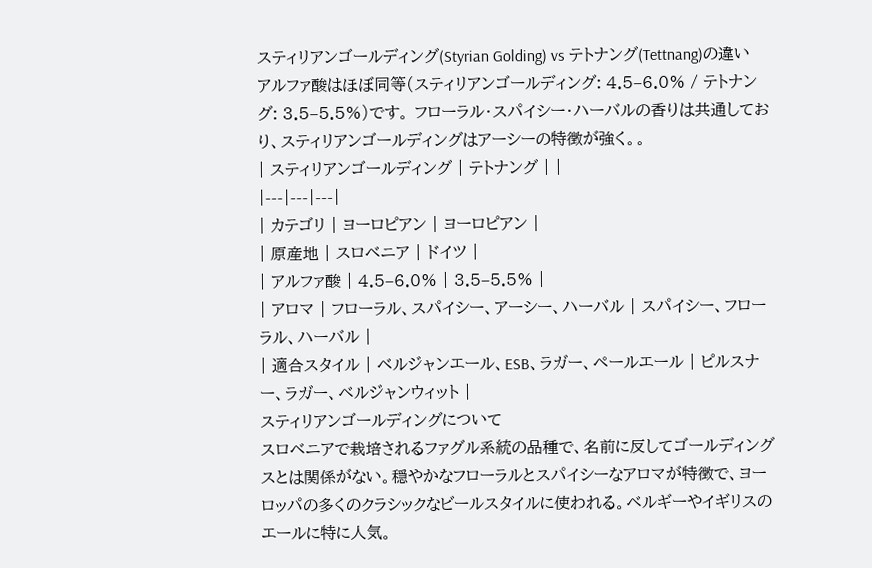スティリアンゴールディング(Styrian Golding) vs テトナング(Tettnang)の違い
アルファ酸はほぼ同等(スティリアンゴールディング: 4.5–6.0% / テトナング: 3.5–5.5%)です。 フローラル・スパイシー・ハーバルの香りは共通しており、スティリアンゴールディングはアーシーの特徴が強く。。
| スティリアンゴールディング | テトナング | |
|---|---|---|
| カテゴリ | ヨーロピアン | ヨーロピアン |
| 原産地 | スロベニア | ドイツ |
| アルファ酸 | 4.5–6.0% | 3.5–5.5% |
| アロマ | フローラル、スパイシー、アーシー、ハーバル | スパイシー、フローラル、ハーバル |
| 適合スタイル | ベルジャンエール、ESB、ラガー、ペールエール | ピルスナー、ラガー、ベルジャンウィット |
スティリアンゴールディングについて
スロベニアで栽培されるファグル系統の品種で、名前に反してゴールディングスとは関係がない。穏やかなフローラルとスパイシーなアロマが特徴で、ヨーロッパの多くのクラシックなビールスタイルに使われる。ベルギーやイギリスのエールに特に人気。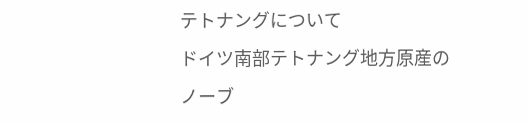テトナングについて
ドイツ南部テトナング地方原産のノーブ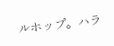ルホップ。ハラ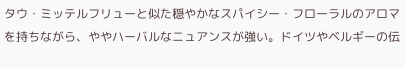タウ・ミッテルフリューと似た穏やかなスパイシー・フローラルのアロマを持ちながら、ややハーバルなニュアンスが強い。ドイツやベルギーの伝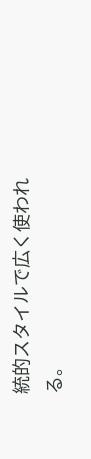統的スタイルで広く使われる。